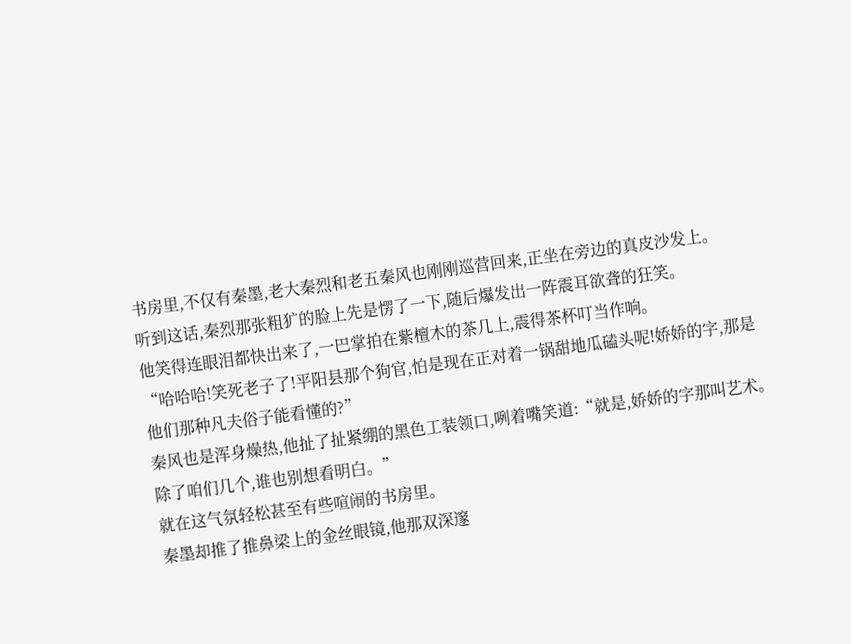书房里,不仅有秦墨,老大秦烈和老五秦风也刚刚巡营回来,正坐在旁边的真皮沙发上。
听到这话,秦烈那张粗犷的脸上先是愣了一下,随后爆发出一阵震耳欲聋的狂笑。
他笑得连眼泪都快出来了,一巴掌拍在紫檀木的茶几上,震得茶杯叮当作响。
“哈哈哈!笑死老子了!平阳县那个狗官,怕是现在正对着一锅甜地瓜磕头呢!娇娇的字,那是他们那种凡夫俗子能看懂的?”
秦风也是浑身燥热,他扯了扯紧绷的黑色工装领口,咧着嘴笑道:“就是,娇娇的字那叫艺术。
除了咱们几个,谁也别想看明白。”
就在这气氛轻松甚至有些喧闹的书房里。
秦墨却推了推鼻梁上的金丝眼镜,他那双深邃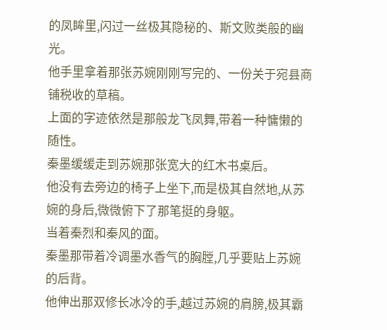的凤眸里,闪过一丝极其隐秘的、斯文败类般的幽光。
他手里拿着那张苏婉刚刚写完的、一份关于宛县商铺税收的草稿。
上面的字迹依然是那般龙飞凤舞,带着一种慵懒的随性。
秦墨缓缓走到苏婉那张宽大的红木书桌后。
他没有去旁边的椅子上坐下,而是极其自然地,从苏婉的身后,微微俯下了那笔挺的身躯。
当着秦烈和秦风的面。
秦墨那带着冷调墨水香气的胸膛,几乎要贴上苏婉的后背。
他伸出那双修长冰冷的手,越过苏婉的肩膀,极其霸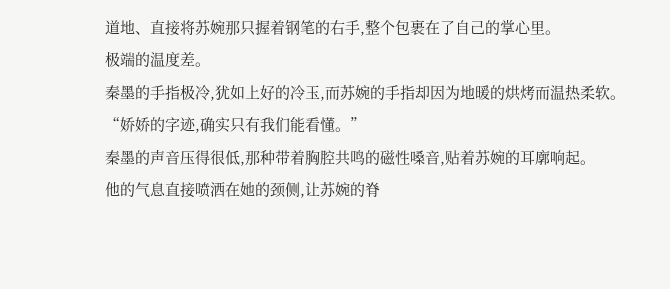道地、直接将苏婉那只握着钢笔的右手,整个包裹在了自己的掌心里。
极端的温度差。
秦墨的手指极冷,犹如上好的冷玉,而苏婉的手指却因为地暖的烘烤而温热柔软。
“娇娇的字迹,确实只有我们能看懂。”
秦墨的声音压得很低,那种带着胸腔共鸣的磁性嗓音,贴着苏婉的耳廓响起。
他的气息直接喷洒在她的颈侧,让苏婉的脊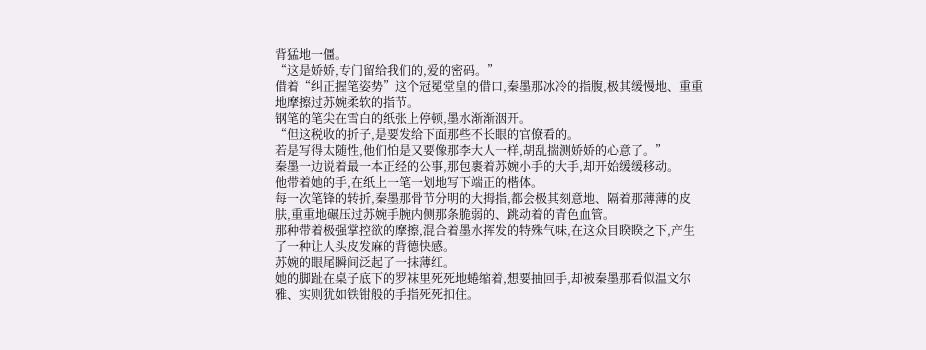背猛地一僵。
“这是娇娇,专门留给我们的,爱的密码。”
借着“纠正握笔姿势”这个冠冕堂皇的借口,秦墨那冰冷的指腹,极其缓慢地、重重地摩擦过苏婉柔软的指节。
钢笔的笔尖在雪白的纸张上停顿,墨水渐渐洇开。
“但这税收的折子,是要发给下面那些不长眼的官僚看的。
若是写得太随性,他们怕是又要像那李大人一样,胡乱揣测娇娇的心意了。”
秦墨一边说着最一本正经的公事,那包裹着苏婉小手的大手,却开始缓缓移动。
他带着她的手,在纸上一笔一划地写下端正的楷体。
每一次笔锋的转折,秦墨那骨节分明的大拇指,都会极其刻意地、隔着那薄薄的皮肤,重重地碾压过苏婉手腕内侧那条脆弱的、跳动着的青色血管。
那种带着极强掌控欲的摩擦,混合着墨水挥发的特殊气味,在这众目睽睽之下,产生了一种让人头皮发麻的背德快感。
苏婉的眼尾瞬间泛起了一抹薄红。
她的脚趾在桌子底下的罗袜里死死地蜷缩着,想要抽回手,却被秦墨那看似温文尔雅、实则犹如铁钳般的手指死死扣住。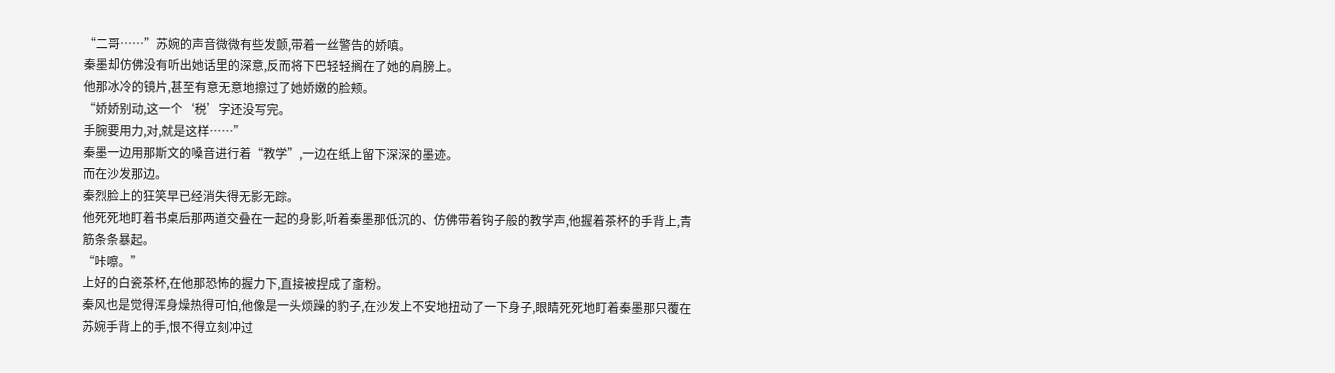“二哥……”苏婉的声音微微有些发颤,带着一丝警告的娇嗔。
秦墨却仿佛没有听出她话里的深意,反而将下巴轻轻搁在了她的肩膀上。
他那冰冷的镜片,甚至有意无意地擦过了她娇嫩的脸颊。
“娇娇别动,这一个‘税’字还没写完。
手腕要用力,对,就是这样……”
秦墨一边用那斯文的嗓音进行着“教学”,一边在纸上留下深深的墨迹。
而在沙发那边。
秦烈脸上的狂笑早已经消失得无影无踪。
他死死地盯着书桌后那两道交叠在一起的身影,听着秦墨那低沉的、仿佛带着钩子般的教学声,他握着茶杯的手背上,青筋条条暴起。
“咔嚓。”
上好的白瓷茶杯,在他那恐怖的握力下,直接被捏成了齑粉。
秦风也是觉得浑身燥热得可怕,他像是一头烦躁的豹子,在沙发上不安地扭动了一下身子,眼睛死死地盯着秦墨那只覆在苏婉手背上的手,恨不得立刻冲过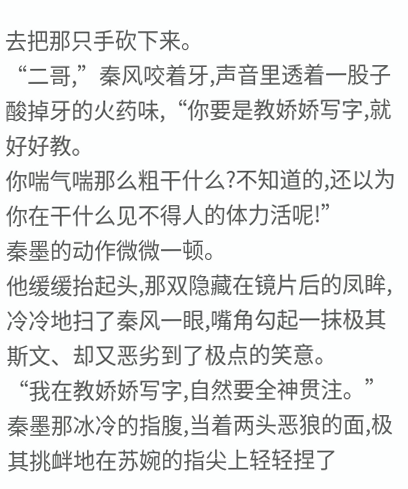去把那只手砍下来。
“二哥,”秦风咬着牙,声音里透着一股子酸掉牙的火药味,“你要是教娇娇写字,就好好教。
你喘气喘那么粗干什么?不知道的,还以为你在干什么见不得人的体力活呢!”
秦墨的动作微微一顿。
他缓缓抬起头,那双隐藏在镜片后的凤眸,冷冷地扫了秦风一眼,嘴角勾起一抹极其斯文、却又恶劣到了极点的笑意。
“我在教娇娇写字,自然要全神贯注。”秦墨那冰冷的指腹,当着两头恶狼的面,极其挑衅地在苏婉的指尖上轻轻捏了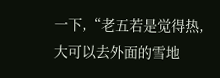一下,“老五若是觉得热,大可以去外面的雪地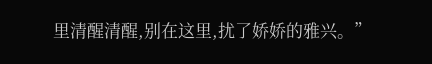里清醒清醒,别在这里,扰了娇娇的雅兴。”